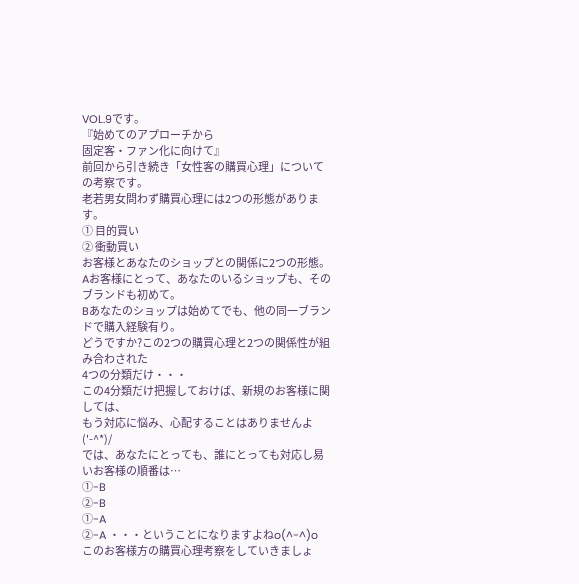VOL.9です。
『始めてのアプローチから
固定客・ファン化に向けて』
前回から引き続き「女性客の購買心理」についての考察です。
老若男女問わず購買心理には2つの形態があります。
① 目的買い
② 衝動買い
お客様とあなたのショップとの関係に2つの形態。
Aお客様にとって、あなたのいるショップも、そのブランドも初めて。
Bあなたのショップは始めてでも、他の同一ブランドで購入経験有り。
どうですか?この2つの購買心理と2つの関係性が組み合わされた
4つの分類だけ・・・
この4分類だけ把握しておけば、新規のお客様に関しては、
もう対応に悩み、心配することはありませんよ('-^*)/
では、あなたにとっても、誰にとっても対応し易いお客様の順番は…
①-B
②-B
①-A
②-A ・・・ということになりますよねo(^-^)o
このお客様方の購買心理考察をしていきましょ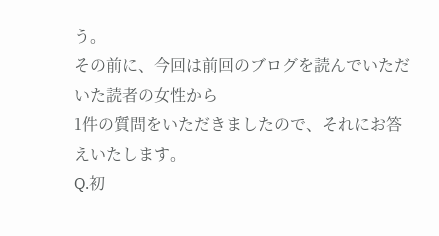う。
その前に、今回は前回のブログを読んでいただいた読者の女性から
1件の質問をいただきましたので、それにお答えいたします。
Q.初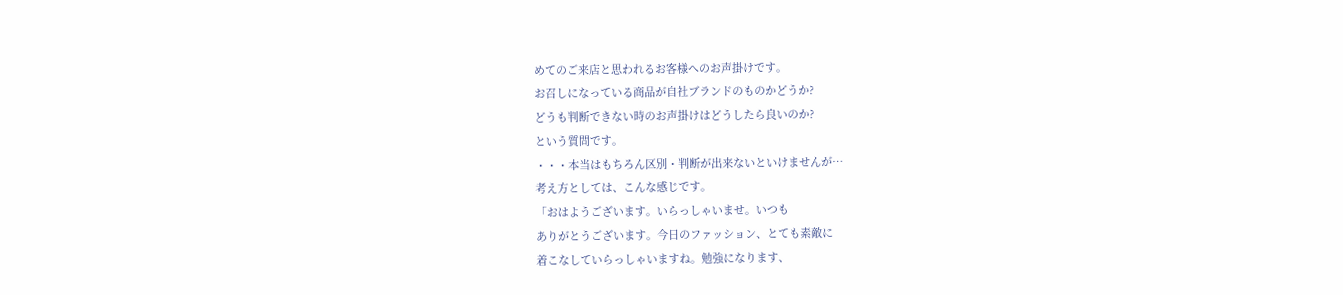めてのご来店と思われるお客様へのお声掛けです。
お召しになっている商品が自社ブランドのものかどうか?
どうも判断できない時のお声掛けはどうしたら良いのか?
という質問です。
・・・本当はもちろん区別・判断が出来ないといけませんが…
考え方としては、こんな感じです。
「おはようございます。いらっしゃいませ。いつも
ありがとうございます。今日のファッション、とても素敵に
着こなしていらっしゃいますね。勉強になります、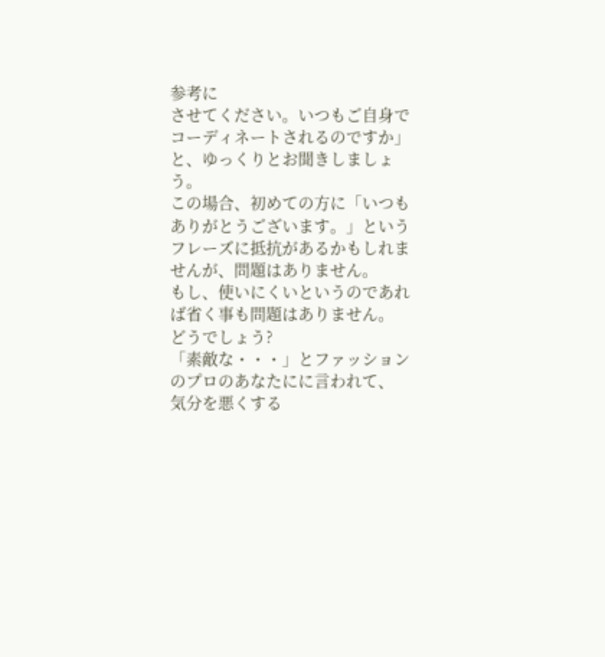参考に
させてください。いつもご自身でコーディネートされるのですか」
と、ゆっくりとお聞きしましょう。
この場合、初めての方に「いつもありがとうございます。」という
フレーズに抵抗があるかもしれませんが、問題はありません。
もし、使いにくいというのであれば省く事も問題はありません。
どうでしょう?
「素敵な・・・」とファッションのプロのあなたにに言われて、
気分を悪くする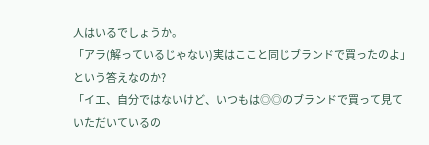人はいるでしょうか。
「アラ(解っているじゃない)実はここと同じブランドで買ったのよ」
という答えなのか?
「イエ、自分ではないけど、いつもは◎◎のブランドで買って見て
いただいているの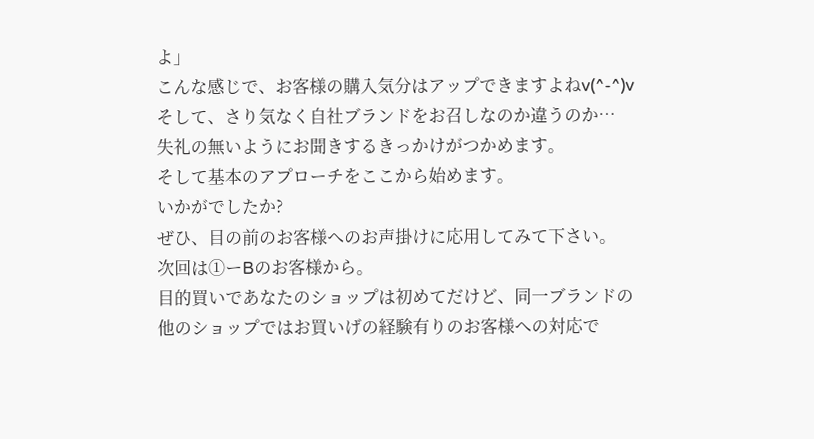よ」
こんな感じで、お客様の購入気分はアップできますよねv(^-^)v
そして、さり気なく自社ブランドをお召しなのか違うのか…
失礼の無いようにお聞きするきっかけがつかめます。
そして基本のアプローチをここから始めます。
いかがでしたか?
ぜひ、目の前のお客様へのお声掛けに応用してみて下さい。
次回は①ーBのお客様から。
目的買いであなたのショップは初めてだけど、同一ブランドの
他のショップではお買いげの経験有りのお客様への対応で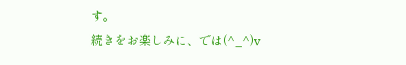す。
続きをお楽しみに、では(^_^)v